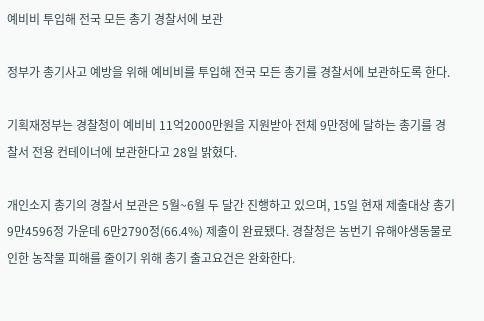예비비 투입해 전국 모든 총기 경찰서에 보관

정부가 총기사고 예방을 위해 예비비를 투입해 전국 모든 총기를 경찰서에 보관하도록 한다.

기획재정부는 경찰청이 예비비 11억2000만원을 지원받아 전체 9만정에 달하는 총기를 경찰서 전용 컨테이너에 보관한다고 28일 밝혔다.

개인소지 총기의 경찰서 보관은 5월~6월 두 달간 진행하고 있으며, 15일 현재 제출대상 총기 9만4596정 가운데 6만2790정(66.4%) 제출이 완료됐다. 경찰청은 농번기 유해야생동물로 인한 농작물 피해를 줄이기 위해 총기 출고요건은 완화한다.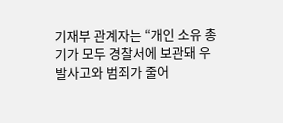기재부 관계자는 “개인 소유 총기가 모두 경찰서에 보관돼 우발사고와 범죄가 줄어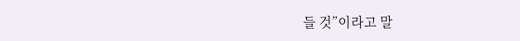들 것”이라고 말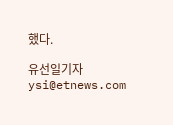했다.

유선일기자 ysi@etnews.com